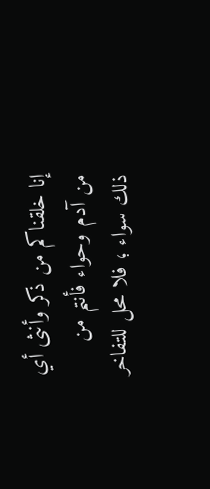إنا خلقناكم من ذكر وأنثى أي من آدم وحواء فأنتم من ذلك سواء ؛ فلا محل للتفاخر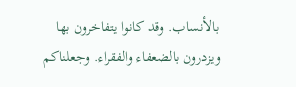بالأنساب. وقد كانوا يتفاخرون بها ويزدرون بالضعفاء والفقراء. وجعلناكم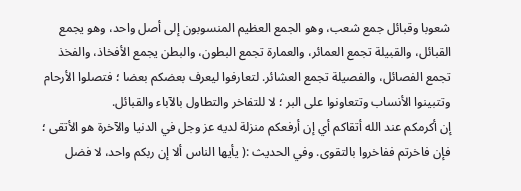شعوبا وقبائل جمع شعب، وهو الجمع العظيم المنسوبون إلى أصل واحد، وهو يجمع القبائل، والقبيلة تجمع العمائر، والعمارة تجمع البطون، والبطن يجمع الأفخاذ، والفخذ تجمع الفصائل، والفصيلة تجمع العشائر. لتعارفوا ليعرف بعضكم بعضا ؛ فتصلوا الأرحام وتتبينوا الأنساب وتتعاونوا على البر ؛ لا للتفاخر والتطاول بالآباء والقبائل.
إن أكرمكم عند الله أتقاكم أي إن أرفعكم منزلة لديه عز وجل في الدنيا والآخرة هو الأتقى ؛ فإن فاخرتم ففاخروا بالتقوى. وفي الحديث :( يأيها الناس ألا إن ربكم واحد، لا فضل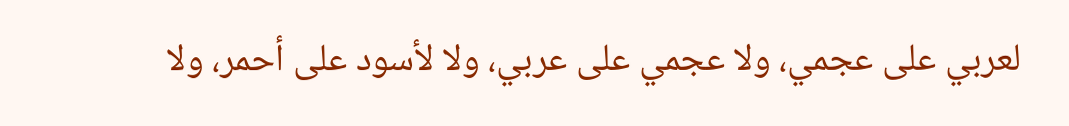لعربي على عجمي، ولا عجمي على عربي، ولا لأسود على أحمر، ولا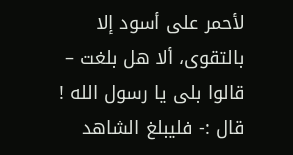لأحمر على أسود إلا بالتقوى، ألا هل بلغت – قالوا بلى يا رسول الله ! قال :- فليبلغ الشاهد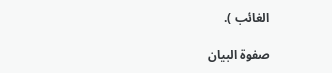الغائب ).

صفوة البيان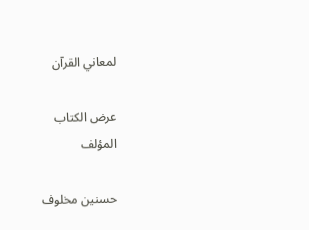لمعاني القرآن

عرض الكتاب
المؤلف

حسنين مخلوف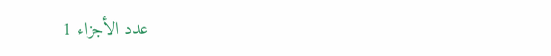عدد الأجزاء 1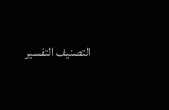التصنيف التفسير